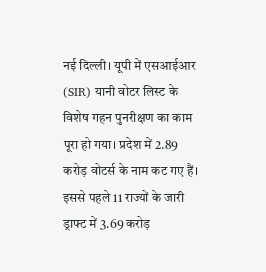नई दिल्ली। यूपी में एसआईआर (SIR) यानी वोटर लिस्ट के विशेष गहन पुनरीक्षण का काम पूरा हो गया। प्रदेश में 2.89 करोड़ वोटर्स के नाम कट गए हैं। इससे पहले 11 राज्यों के जारी ड्राफ्ट में 3.69 करोड़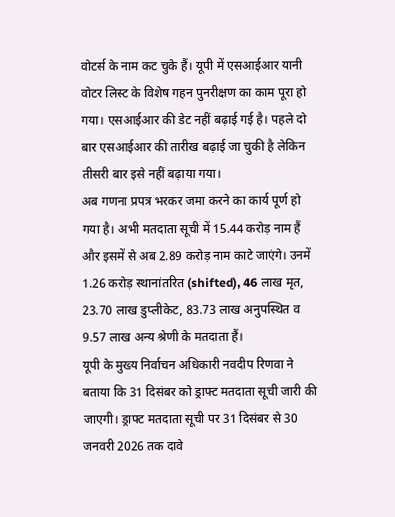वोटर्स के नाम कट चुके हैं। यूपी में एसआईआर यानी वोटर लिस्ट के विशेष गहन पुनरीक्षण का काम पूरा हो गया। एसआईआर की डेट नहीं बढ़ाई गई है। पहले दो बार एसआईआर की तारीख बढ़ाई जा चुकी है लेकिन तीसरी बार इसे नहीं बढ़ाया गया।
अब गणना प्रपत्र भरकर जमा करने का कार्य पूर्ण हो गया है। अभी मतदाता सूची में 15.44 करोड़ नाम हैं और इसमें से अब 2.89 करोड़ नाम काटे जाएंगे। उनमें 1.26 करोड़ स्थानांतरित (shifted), 46 लाख मृत, 23.70 लाख डुप्लीकेट, 83.73 लाख अनुपस्थित व 9.57 लाख अन्य श्रेणी के मतदाता हैं।
यूपी के मुख्य निर्वाचन अधिकारी नवदीप रिणवा ने बताया कि 31 दिसंबर को ड्राफ्ट मतदाता सूची जारी की जाएगी। ड्राफ्ट मतदाता सूची पर 31 दिसंबर से 30 जनवरी 2026 तक दावे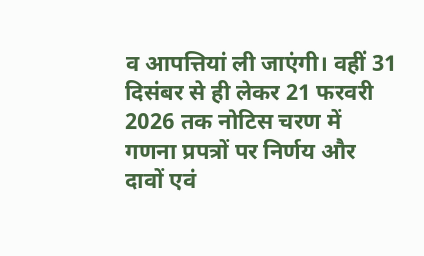व आपत्तियां ली जाएंगी। वहीं 31 दिसंबर से ही लेकर 21 फरवरी 2026 तक नोटिस चरण में गणना प्रपत्रों पर निर्णय और दावों एवं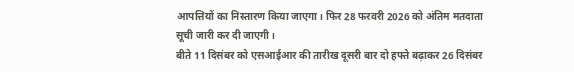आपत्तियों का निस्तारण किया जाएगा। फिर 28 फरवरी 2026 को अंतिम मतदाता सूची जारी कर दी जाएगी।
बीते 11 दिसंबर को एसआईआर की तारीख दूसरी बार दो हफ्ते बढ़ाकर 26 दिसंबर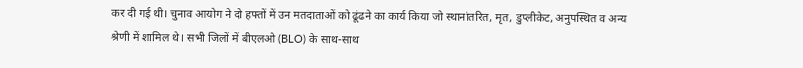कर दी गई थी। चुनाव आयोग ने दो हफ्तों में उन मतदाताओं को ढूंढने का कार्य किया जो स्थानांतरित, मृत, डुप्लीकेट, अनुपस्थित व अन्य श्रेणी में शामिल थे। सभी जिलों में बीएलओ (BLO) के साथ-साथ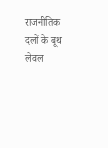राजनीतिक दलों के बूथ लेवल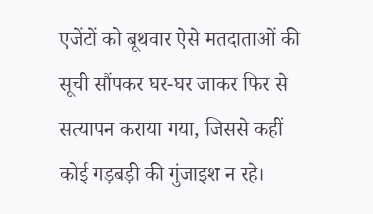एजेंटों को बूथवार ऐसे मतदाताओं की सूची सौंपकर घर-घर जाकर फिर से सत्यापन कराया गया, जिससे कहीं कोई गड़बड़ी की गुंजाइश न रहे।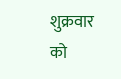शुक्रवार को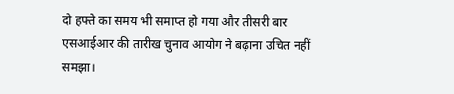दो हफ्ते का समय भी समाप्त हो गया और तीसरी बार एसआईआर की तारीख चुनाव आयोग ने बढ़ाना उचित नहीं समझा।